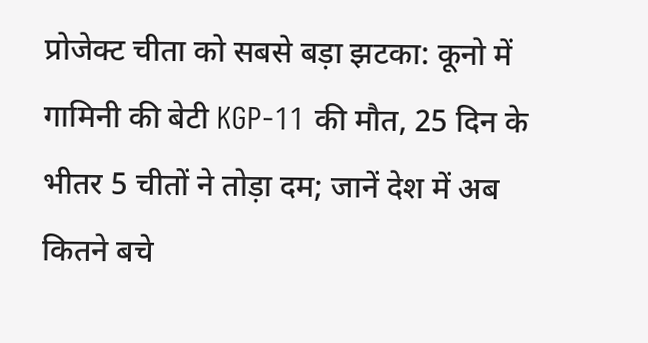प्रोजेक्ट चीता को सबसे बड़ा झटका: कूनो में गामिनी की बेटी KGP-11 की मौत, 25 दिन के भीतर 5 चीतों ने तोड़ा दम; जानें देश में अब कितने बचे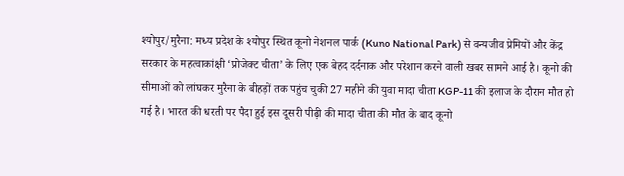श्योपुर/मुरैना: मध्य प्रदेश के श्योपुर स्थित कूनो नेशनल पार्क (Kuno National Park) से वन्यजीव प्रेमियों और केंद्र सरकार के महत्वाकांक्षी ‘प्रोजेक्ट चीता’ के लिए एक बेहद दर्दनाक और परेशान करने वाली खबर सामने आई है। कूनो की सीमाओं को लांघकर मुरैना के बीहड़ों तक पहुंच चुकी 27 महीने की युवा मादा चीता KGP-11 की इलाज के दौरान मौत हो गई है। भारत की धरती पर पैदा हुई इस दूसरी पीढ़ी की मादा चीता की मौत के बाद कूनो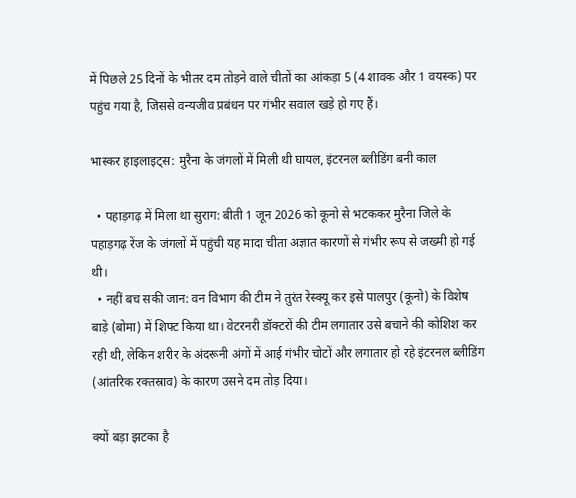में पिछले 25 दिनों के भीतर दम तोड़ने वाले चीतों का आंकड़ा 5 (4 शावक और 1 वयस्क) पर पहुंच गया है, जिससे वन्यजीव प्रबंधन पर गंभीर सवाल खड़े हो गए हैं।

भास्कर हाइलाइट्स: मुरैना के जंगलों में मिली थी घायल, इंटरनल ब्लीडिंग बनी काल

  • पहाड़गढ़ में मिला था सुराग: बीती 1 जून 2026 को कूनो से भटककर मुरैना जिले के पहाड़गढ़ रेंज के जंगलों में पहुंची यह मादा चीता अज्ञात कारणों से गंभीर रूप से जख्मी हो गई थी।
  • नहीं बच सकी जान: वन विभाग की टीम ने तुरंत रेस्क्यू कर इसे पालपुर (कूनो) के विशेष बाड़े (बोमा) में शिफ्ट किया था। वेटरनरी डॉक्टरों की टीम लगातार उसे बचाने की कोशिश कर रही थी, लेकिन शरीर के अंदरूनी अंगों में आई गंभीर चोटों और लगातार हो रहे इंटरनल ब्लीडिंग (आंतरिक रक्तस्राव) के कारण उसने दम तोड़ दिया।

क्यों बड़ा झटका है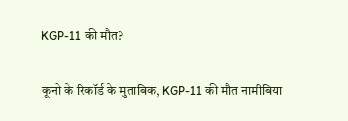KGP-11 की मौत?

कूनो के रिकॉर्ड के मुताबिक, KGP-11 की मौत नामीबिया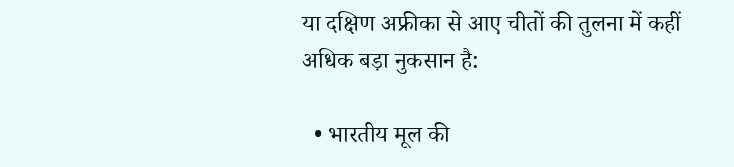या दक्षिण अफ्रीका से आए चीतों की तुलना में कहीं अधिक बड़ा नुकसान है:

  • भारतीय मूल की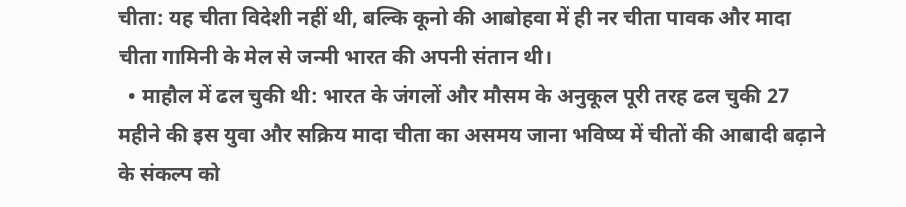चीता: यह चीता विदेशी नहीं थी, बल्कि कूनो की आबोहवा में ही नर चीता पावक और मादा चीता गामिनी के मेल से जन्मी भारत की अपनी संतान थी।
  • माहौल में ढल चुकी थी: भारत के जंगलों और मौसम के अनुकूल पूरी तरह ढल चुकी 27 महीने की इस युवा और सक्रिय मादा चीता का असमय जाना भविष्य में चीतों की आबादी बढ़ाने के संकल्प को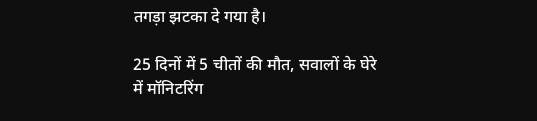तगड़ा झटका दे गया है।

25 दिनों में 5 चीतों की मौत, सवालों के घेरे में मॉनिटरिंग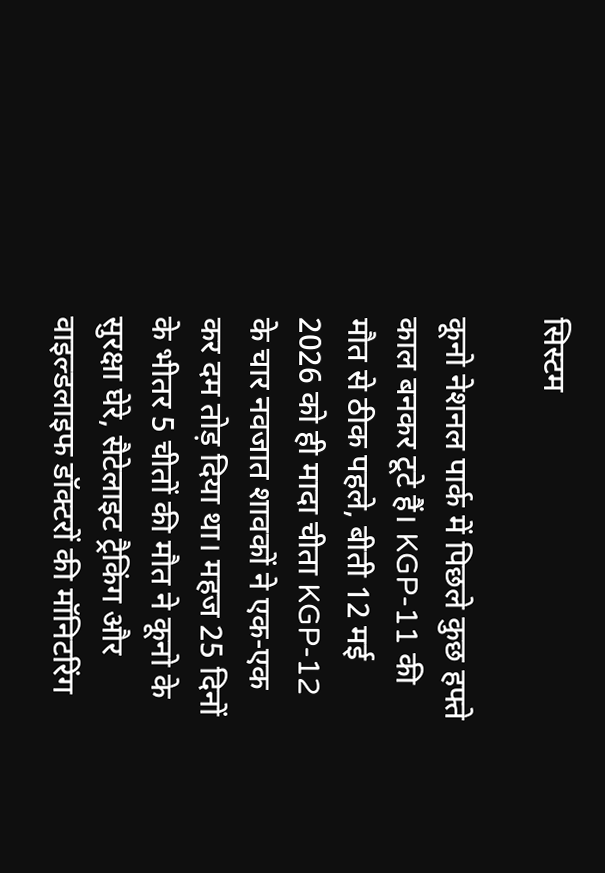सिस्टम

कूनो नेशनल पार्क में पिछले कुछ हफ्ते काल बनकर टूटे हैं। KGP-11 की मौत से ठीक पहले, बीती 12 मई 2026 को ही मादा चीता KGP-12 के चार नवजात शावकों ने एक-एक कर दम तोड़ दिया था। महज 25 दिनों के भीतर 5 चीतों की मौत ने कूनो के सुरक्षा घेरे, सैटेलाइट ट्रैकिंग और वाइल्डलाइफ डॉक्टरों की मॉनिटरिंग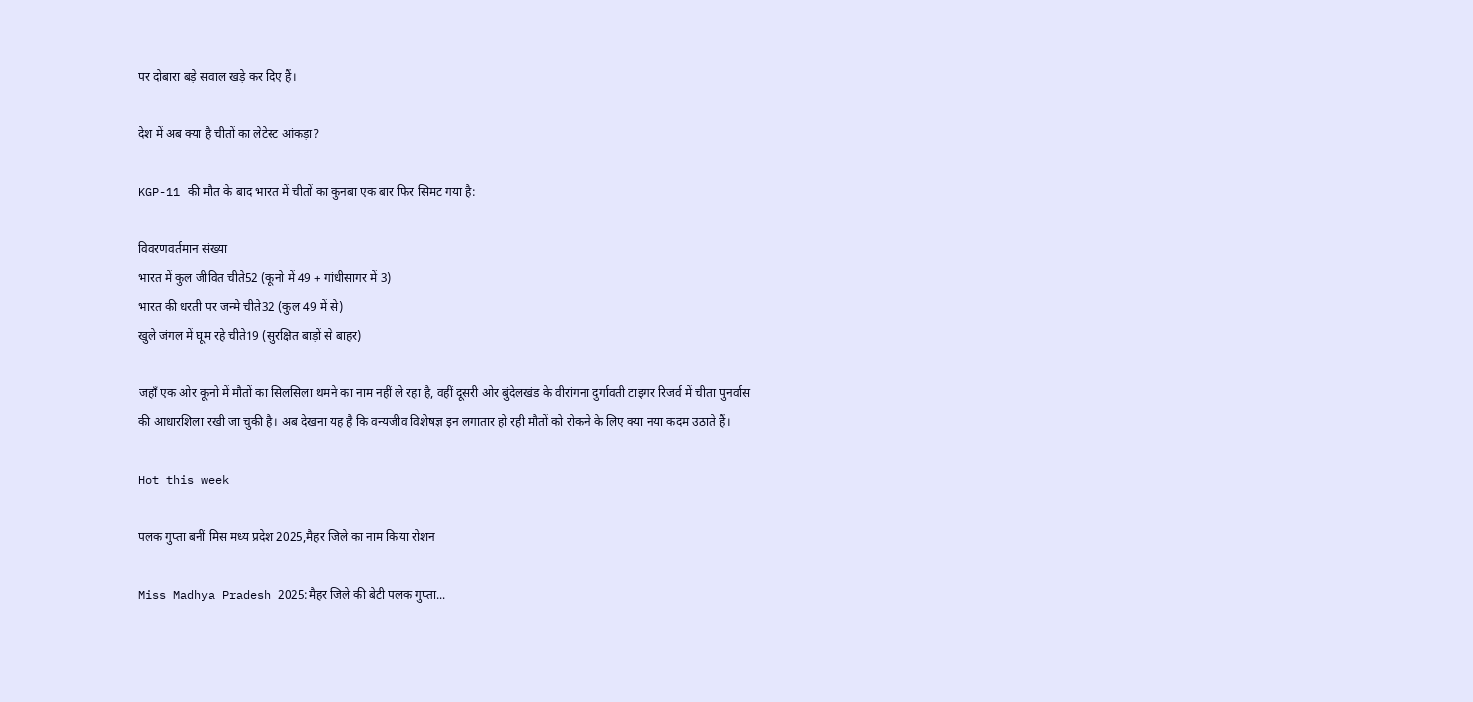पर दोबारा बड़े सवाल खड़े कर दिए हैं।

देश में अब क्या है चीतों का लेटेस्ट आंकड़ा?

KGP-11 की मौत के बाद भारत में चीतों का कुनबा एक बार फिर सिमट गया है:

विवरणवर्तमान संख्या
भारत में कुल जीवित चीते52 (कूनो में 49 + गांधीसागर में 3)
भारत की धरती पर जन्मे चीते32 (कुल 49 में से)
खुले जंगल में घूम रहे चीते19 (सुरक्षित बाड़ों से बाहर)

जहाँ एक ओर कूनो में मौतों का सिलसिला थमने का नाम नहीं ले रहा है, वहीं दूसरी ओर बुंदेलखंड के वीरांगना दुर्गावती टाइगर रिजर्व में चीता पुनर्वास की आधारशिला रखी जा चुकी है। अब देखना यह है कि वन्यजीव विशेषज्ञ इन लगातार हो रही मौतों को रोकने के लिए क्या नया कदम उठाते हैं।

Hot this week

पलक गुप्ता बनीं मिस मध्य प्रदेश 2025,मैहर जिले का नाम किया रोशन

Miss Madhya Pradesh 2025:मैहर जिले की बेटी पलक गुप्ता...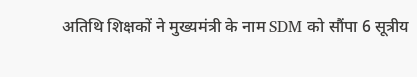अतिथि शिक्षकों ने मुख्यमंत्री के नाम SDM को सौंपा 6 सूत्रीय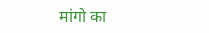मांगो का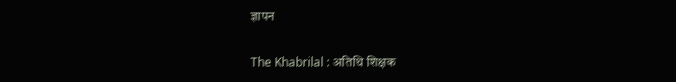ज्ञापन

The Khabrilal : अतिथि शिक्षक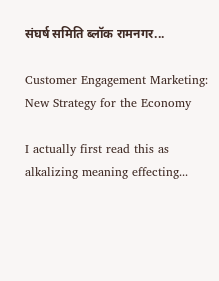संघर्ष समिति ब्लॉक रामनगर...

Customer Engagement Marketing: New Strategy for the Economy

I actually first read this as alkalizing meaning effecting...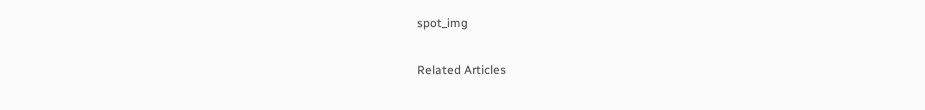spot_img

Related Articles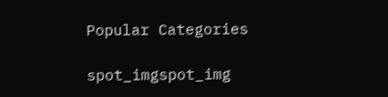Popular Categories

spot_imgspot_img